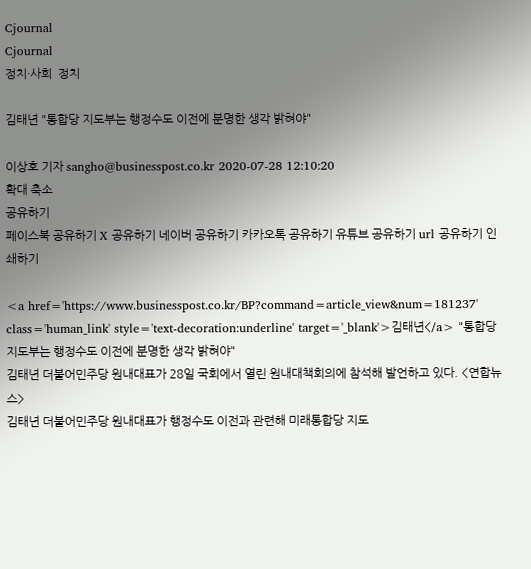Cjournal
Cjournal
정치·사회  정치

김태년 "통합당 지도부는 행정수도 이전에 분명한 생각 밝혀야"

이상호 기자 sangho@businesspost.co.kr 2020-07-28 12:10:20
확대 축소
공유하기
페이스북 공유하기 X 공유하기 네이버 공유하기 카카오톡 공유하기 유튜브 공유하기 url 공유하기 인쇄하기

<a href='https://www.businesspost.co.kr/BP?command=article_view&num=181237' class='human_link' style='text-decoration:underline' target='_blank'>김태년</a> "통합당 지도부는 행정수도 이전에 분명한 생각 밝혀야"
김태년 더불어민주당 원내대표가 28일 국회에서 열린 원내대책회의에 참석해 발언하고 있다. <연합뉴스>
김태년 더불어민주당 원내대표가 행정수도 이전과 관련해 미래통합당 지도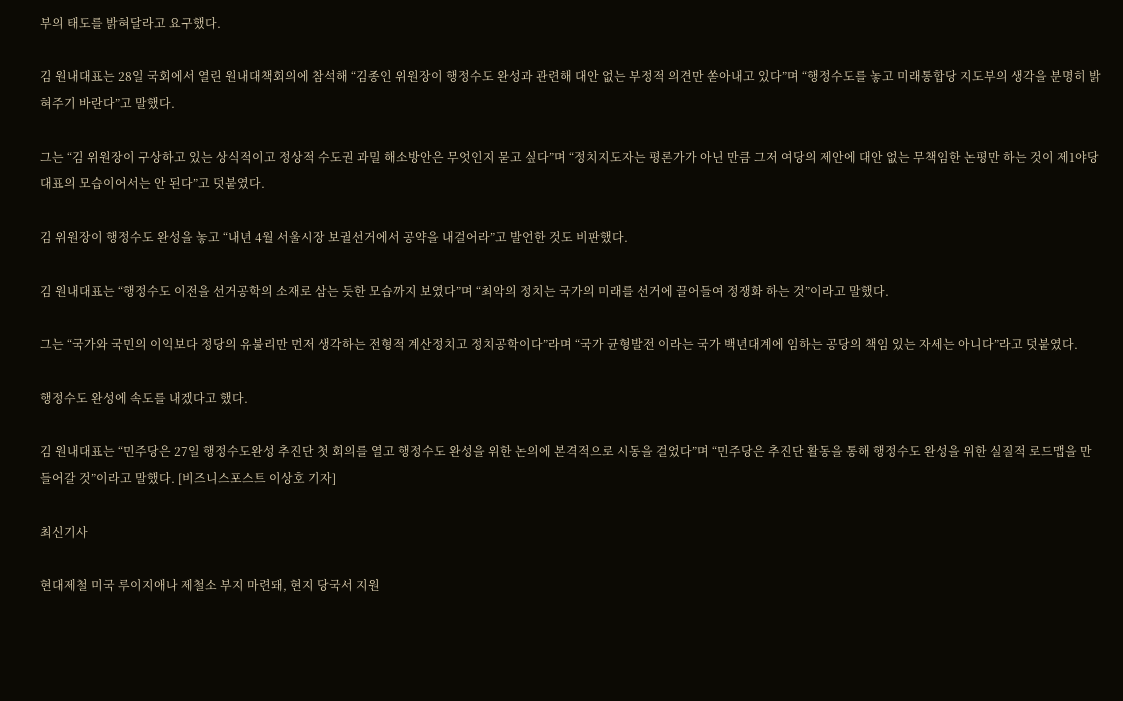부의 태도를 밝혀달라고 요구했다.

김 원내대표는 28일 국회에서 열린 원내대책회의에 참석해 “김종인 위원장이 행정수도 완성과 관련해 대안 없는 부정적 의견만 쏟아내고 있다”며 “행정수도를 놓고 미래통합당 지도부의 생각을 분명히 밝혀주기 바란다”고 말했다.

그는 “김 위원장이 구상하고 있는 상식적이고 정상적 수도권 과밀 해소방안은 무엇인지 묻고 싶다”며 “정치지도자는 평론가가 아닌 만큼 그저 여당의 제안에 대안 없는 무책임한 논평만 하는 것이 제1야당 대표의 모습이어서는 안 된다”고 덧붙였다.

김 위원장이 행정수도 완성을 놓고 “내년 4월 서울시장 보궐선거에서 공약을 내걸어라”고 발언한 것도 비판했다.

김 원내대표는 “행정수도 이전을 선거공학의 소재로 삼는 듯한 모습까지 보였다”며 “최악의 정치는 국가의 미래를 선거에 끌어들여 정쟁화 하는 것”이라고 말했다.

그는 “국가와 국민의 이익보다 정당의 유불리만 먼저 생각하는 전형적 계산정치고 정치공학이다”라며 “국가 균형발전 이라는 국가 백년대계에 임하는 공당의 책임 있는 자세는 아니다”라고 덧붙였다.

행정수도 완성에 속도를 내겠다고 했다.

김 원내대표는 “민주당은 27일 행정수도완성 추진단 첫 회의를 열고 행정수도 완성을 위한 논의에 본격적으로 시동을 걸었다”며 “민주당은 추진단 활동을 통해 행정수도 완성을 위한 실질적 로드맵을 만들어갈 것”이라고 말했다. [비즈니스포스트 이상호 기자]

최신기사

현대제철 미국 루이지애나 제철소 부지 마련돼, 현지 당국서 지원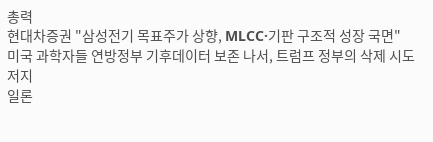총력
현대차증권 "삼성전기 목표주가 상향, MLCC·기판 구조적 성장 국면"
미국 과학자들 연방정부 기후데이터 보존 나서, 트럼프 정부의 삭제 시도 저지
일론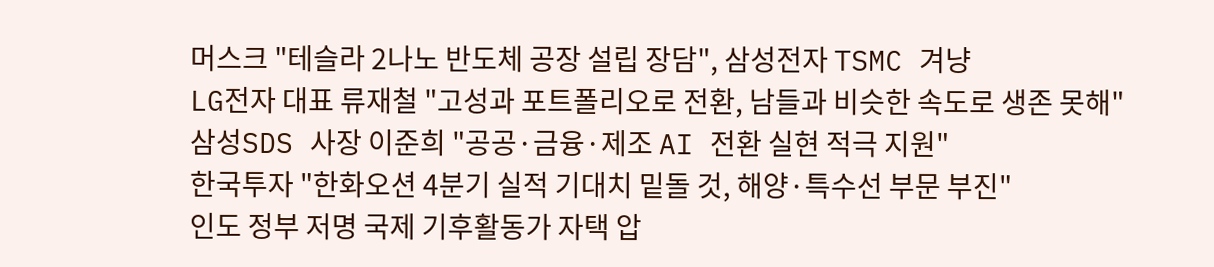머스크 "테슬라 2나노 반도체 공장 설립 장담", 삼성전자 TSMC 겨냥
LG전자 대표 류재철 "고성과 포트폴리오로 전환, 남들과 비슷한 속도로 생존 못해"
삼성SDS 사장 이준희 "공공·금융·제조 AI 전환 실현 적극 지원"
한국투자 "한화오션 4분기 실적 기대치 밑돌 것, 해양·특수선 부문 부진"
인도 정부 저명 국제 기후활동가 자택 압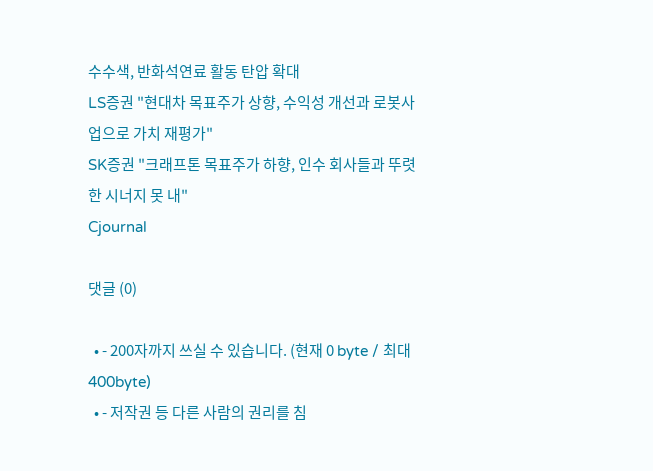수수색, 반화석연료 활동 탄압 확대
LS증권 "현대차 목표주가 상향, 수익성 개선과 로봇사업으로 가치 재평가"
SK증권 "크래프톤 목표주가 하향, 인수 회사들과 뚜렷한 시너지 못 내"
Cjournal

댓글 (0)

  • - 200자까지 쓰실 수 있습니다. (현재 0 byte / 최대 400byte)
  • - 저작권 등 다른 사람의 권리를 침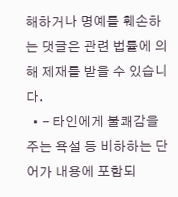해하거나 명예를 훼손하는 댓글은 관련 법률에 의해 제재를 받을 수 있습니다.
  • - 타인에게 불쾌감을 주는 욕설 등 비하하는 단어가 내용에 포함되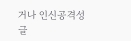거나 인신공격성 글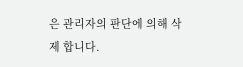은 관리자의 판단에 의해 삭제 합니다.